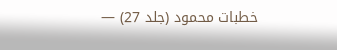خطبات محمود (جلد 27) —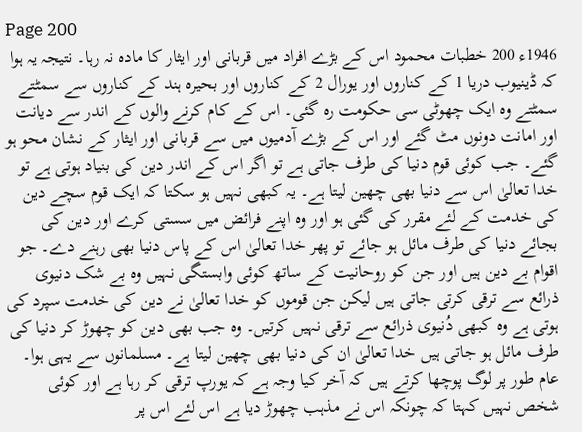Page 200
1946ء 200 خطبات محمود اس کے بڑے افراد میں قربانی اور ایثار کا مادہ نہ رہا۔ نتیجہ یہ ہوا کہ ڈینیوب دریا 1 کے کناروں اور یورال 2 کے کناروں اور بحیرہ ہند کے کناروں سے سمٹتے سمٹتے وہ ایک چھوٹی سی حکومت رہ گئی۔ اس کے کام کرنے والوں کے اندر سے دیانت اور امانت دونوں مٹ گئے اور اس کے بڑے آدمیوں میں سے قربانی اور ایثار کے نشان محو ہو گئے۔ جب کوئی قوم دنیا کی طرف جاتی ہے تو اگر اس کے اندر دین کی بنیاد ہوتی ہے تو خدا تعالیٰ اس سے دنیا بھی چھین لیتا ہے۔ یہ کبھی نہیں ہو سکتا کہ ایک قوم سچے دین کی خدمت کے لئے مقرر کی گئی ہو اور وہ اپنے فرائض میں سستی کرے اور دین کی بجائے دنیا کی طرف مائل ہو جائے تو پھر خدا تعالیٰ اس کے پاس دنیا بھی رہنے دے۔ جو اقوام بے دین ہیں اور جن کو روحانیت کے ساتھ کوئی وابستگی نہیں وہ بے شک دنیوی ذرائع سے ترقی کرتی جاتی ہیں لیکن جن قوموں کو خدا تعالیٰ نے دین کی خدمت سپرد کی ہوتی ہے وہ کبھی دُنیوی ذرائع سے ترقی نہیں کرتیں۔ وہ جب بھی دین کو چھوڑ کر دنیا کی طرف مائل ہو جاتی ہیں خدا تعالیٰ ان کی دنیا بھی چھین لیتا ہے۔ مسلمانوں سے یہی ہوا۔ عام طور پر لوگ پوچھا کرتے ہیں کہ آخر کیا وجہ ہے کہ یورپ ترقی کر رہا ہے اور کوئی شخص نہیں کہتا کہ چونکہ اس نے مذہب چھوڑ دیا ہے اس لئے اس پر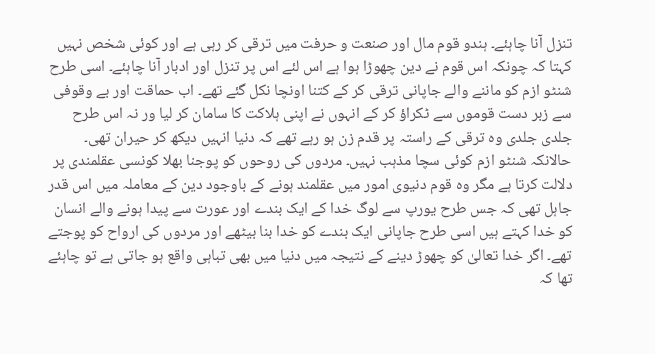تنزل آنا چاہئے۔ ہندو قوم مال اور صنعت و حرفت میں ترقی کر رہی ہے اور کوئی شخص نہیں کہتا کہ چونکہ اس قوم نے دین چھوڑا ہوا ہے اس لئے اس پر تنزل اور ادبار آنا چاہئے۔ اسی طرح شنٹو ازم کو ماننے والے جاپانی ترقی کر کے کتنا اونچا نکل گئے تھے۔ اب حماقت اور بے وقوفی سے زبر دست قوموں سے ٹکراؤ کر کے انہوں نے اپنی ہلاکت کا سامان کر لیا ور نہ اس طرح جلدی جلدی وہ ترقی کے راستہ پر قدم زن ہو رہے تھے کہ دنیا انہیں دیکھ کر حیران تھی۔ حالانکہ شنٹو ازم کوئی سچا مذہب نہیں۔ مردوں کی روحوں کو پوجنا بھلا کونسی عقلمندی پر دلالت کرتا ہے مگر وہ قوم دنیوی امور میں عقلمند ہونے کے باوجود دین کے معاملہ میں اس قدر جاہل تھی کہ جس طرح یورپ سے لوگ خدا کے ایک بندے اور عورت سے پیدا ہونے والے انسان کو خدا کہتے ہیں اسی طرح جاپانی ایک بندے کو خدا بنا بیٹھے اور مردوں کی ارواح کو پوجتے تھے۔ اگر خدا تعالیٰ کو چھوڑ دینے کے نتیجہ میں دنیا میں بھی تباہی واقع ہو جاتی ہے تو چاہئے تھا کہ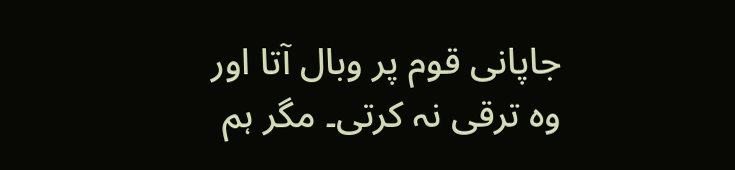جاپانی قوم پر وبال آتا اور وہ ترقی نہ کرتی۔ مگر ہم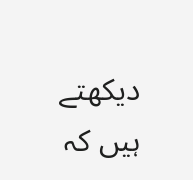دیکھتے ہیں کہ